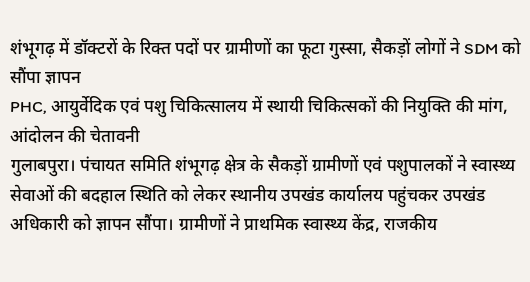शंभूगढ़ में डॉक्टरों के रिक्त पदों पर ग्रामीणों का फूटा गुस्सा, सैकड़ों लोगों ने SDM को सौंपा ज्ञापन
PHC, आयुर्वेदिक एवं पशु चिकित्सालय में स्थायी चिकित्सकों की नियुक्ति की मांग, आंदोलन की चेतावनी
गुलाबपुरा। पंचायत समिति शंभूगढ़ क्षेत्र के सैकड़ों ग्रामीणों एवं पशुपालकों ने स्वास्थ्य सेवाओं की बदहाल स्थिति को लेकर स्थानीय उपखंड कार्यालय पहुंचकर उपखंड अधिकारी को ज्ञापन सौंपा। ग्रामीणों ने प्राथमिक स्वास्थ्य केंद्र, राजकीय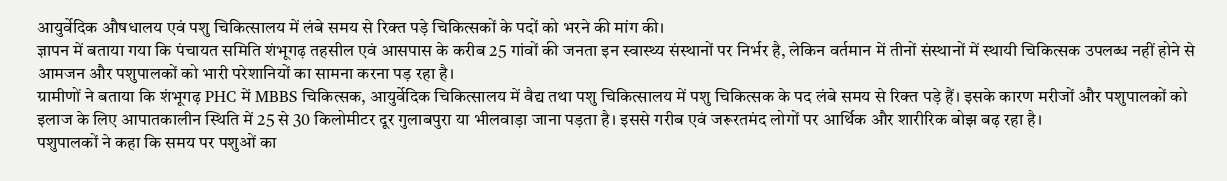आयुर्वेदिक औषधालय एवं पशु चिकित्सालय में लंबे समय से रिक्त पड़े चिकित्सकों के पदों को भरने की मांग की।
ज्ञापन में बताया गया कि पंचायत समिति शंभूगढ़ तहसील एवं आसपास के करीब 25 गांवों की जनता इन स्वास्थ्य संस्थानों पर निर्भर है, लेकिन वर्तमान में तीनों संस्थानों में स्थायी चिकित्सक उपलब्ध नहीं होने से आमजन और पशुपालकों को भारी परेशानियों का सामना करना पड़ रहा है।
ग्रामीणों ने बताया कि शंभूगढ़ PHC में MBBS चिकित्सक, आयुर्वेदिक चिकित्सालय में वैद्य तथा पशु चिकित्सालय में पशु चिकित्सक के पद लंबे समय से रिक्त पड़े हैं। इसके कारण मरीजों और पशुपालकों को इलाज के लिए आपातकालीन स्थिति में 25 से 30 किलोमीटर दूर गुलाबपुरा या भीलवाड़ा जाना पड़ता है। इससे गरीब एवं जरूरतमंद लोगों पर आर्थिक और शारीरिक बोझ बढ़ रहा है।
पशुपालकों ने कहा कि समय पर पशुओं का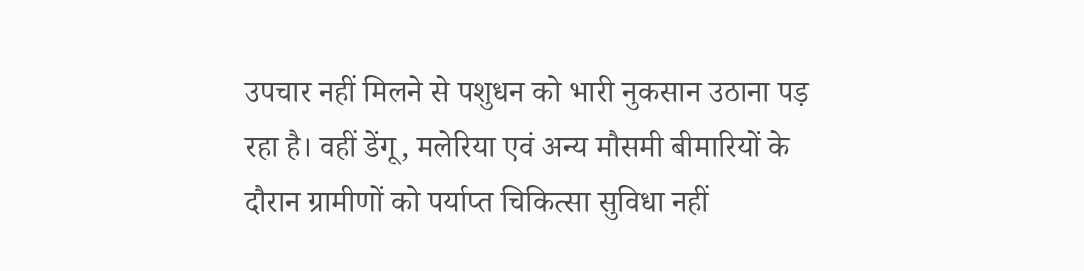उपचार नहीं मिलने से पशुधन को भारी नुकसान उठाना पड़ रहा है। वहीं डेंगू, मलेरिया एवं अन्य मौसमी बीमारियों के दौरान ग्रामीणों को पर्याप्त चिकित्सा सुविधा नहीं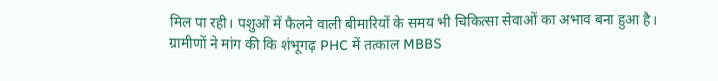मिल पा रही। पशुओं में फैलने वाली बीमारियों के समय भी चिकित्सा सेवाओं का अभाव बना हुआ है।
ग्रामीणों ने मांग की कि शंभूगढ़ PHC में तत्काल MBBS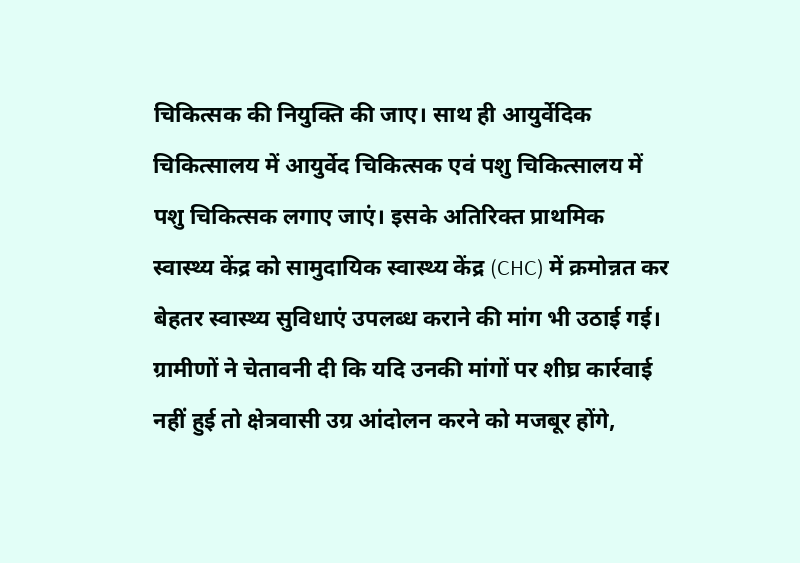चिकित्सक की नियुक्ति की जाए। साथ ही आयुर्वेदिक चिकित्सालय में आयुर्वेद चिकित्सक एवं पशु चिकित्सालय में पशु चिकित्सक लगाए जाएं। इसके अतिरिक्त प्राथमिक स्वास्थ्य केंद्र को सामुदायिक स्वास्थ्य केंद्र (CHC) में क्रमोन्नत कर बेहतर स्वास्थ्य सुविधाएं उपलब्ध कराने की मांग भी उठाई गई।
ग्रामीणों ने चेतावनी दी कि यदि उनकी मांगों पर शीघ्र कार्रवाई नहीं हुई तो क्षेत्रवासी उग्र आंदोलन करने को मजबूर होंगे,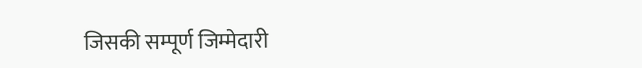जिसकी सम्पूर्ण जिम्मेदारी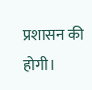प्रशासन की होगी।